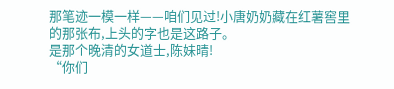那笔迹一模一样——咱们见过!小唐奶奶藏在红薯窖里的那张布,上头的字也是这路子。
是那个晚清的女道士,陈妹晴!
“你们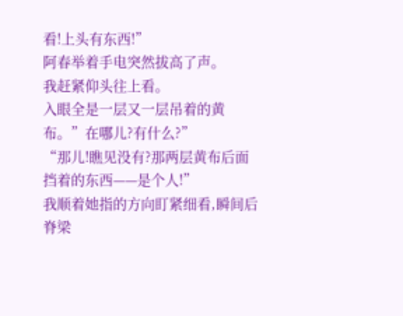看!上头有东西!”
阿春举着手电突然拔高了声。
我赶紧仰头往上看。
入眼全是一层又一层吊着的黄布。”在哪儿?有什么?”
“那儿!瞧见没有?那两层黄布后面挡着的东西——是个人!”
我顺着她指的方向盯紧细看,瞬间后脊梁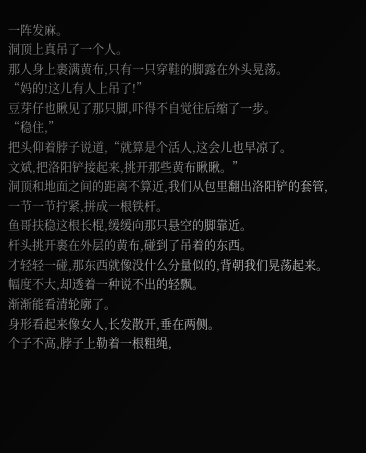一阵发麻。
洞顶上真吊了一个人。
那人身上裹满黄布,只有一只穿鞋的脚露在外头晃荡。
“妈的!这儿有人上吊了!”
豆芽仔也瞅见了那只脚,吓得不自觉往后缩了一步。
“稳住,”
把头仰着脖子说道,“就算是个活人,这会儿也早凉了。
文斌,把洛阳铲接起来,挑开那些黄布瞅瞅。”
洞顶和地面之间的距离不算近,我们从包里翻出洛阳铲的套管,一节一节拧紧,拼成一根铁杆。
鱼哥扶稳这根长棍,缓缓向那只悬空的脚靠近。
杆头挑开裹在外层的黄布,碰到了吊着的东西。
才轻轻一碰,那东西就像没什么分量似的,背朝我们晃荡起来。
幅度不大,却透着一种说不出的轻飘。
渐渐能看清轮廓了。
身形看起来像女人,长发散开,垂在两侧。
个子不高,脖子上勒着一根粗绳,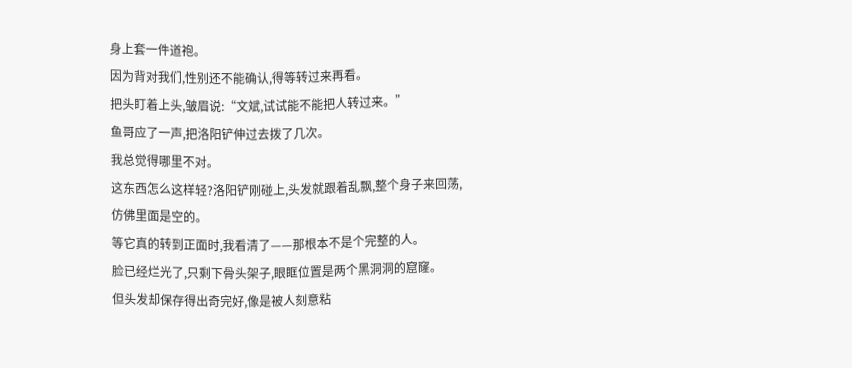身上套一件道袍。
因为背对我们,性别还不能确认,得等转过来再看。
把头盯着上头,皱眉说:“文斌,试试能不能把人转过来。”
鱼哥应了一声,把洛阳铲伸过去拨了几次。
我总觉得哪里不对。
这东西怎么这样轻?洛阳铲刚碰上,头发就跟着乱飘,整个身子来回荡,仿佛里面是空的。
等它真的转到正面时,我看清了——那根本不是个完整的人。
脸已经烂光了,只剩下骨头架子,眼眶位置是两个黑洞洞的窟窿。
但头发却保存得出奇完好,像是被人刻意粘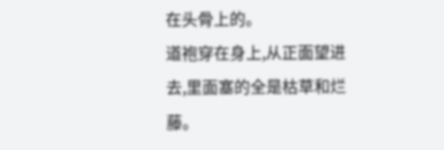在头骨上的。
道袍穿在身上,从正面望进去,里面塞的全是枯草和烂藤。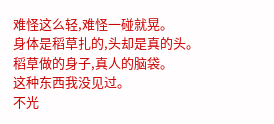难怪这么轻,难怪一碰就晃。
身体是稻草扎的,头却是真的头。
稻草做的身子,真人的脑袋。
这种东西我没见过。
不光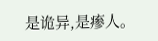是诡异,是瘆人。